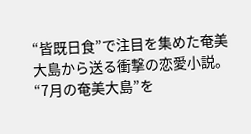“皆既日食”で注目を集めた奄美大島から送る衝撃の恋愛小説。“7月の奄美大島”を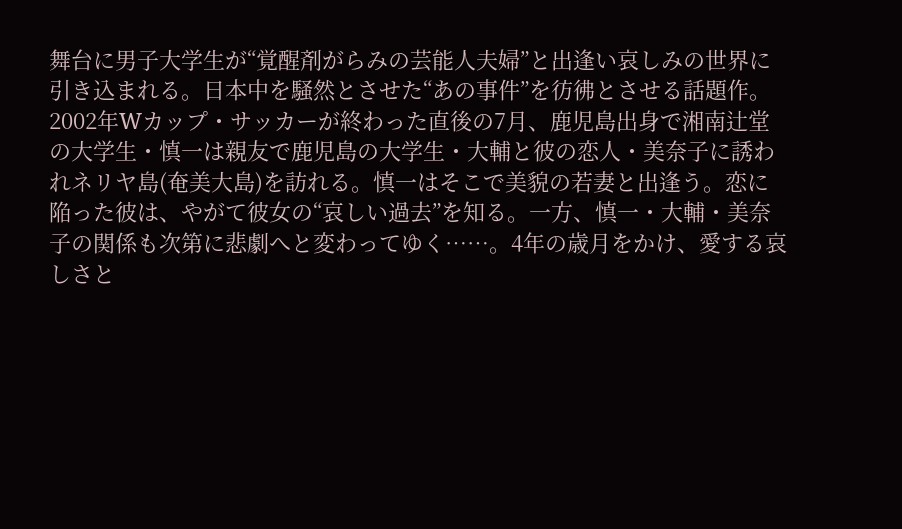舞台に男子大学生が“覚醒剤がらみの芸能人夫婦”と出逢い哀しみの世界に引き込まれる。日本中を騒然とさせた“あの事件”を彷彿とさせる話題作。2002年Wカップ・サッカーが終わった直後の7月、鹿児島出身で湘南辻堂の大学生・慎一は親友で鹿児島の大学生・大輔と彼の恋人・美奈子に誘われネリヤ島(奄美大島)を訪れる。慎一はそこで美貌の若妻と出逢う。恋に陥った彼は、やがて彼女の“哀しい過去”を知る。一方、慎一・大輔・美奈子の関係も次第に悲劇へと変わってゆく……。4年の歳月をかけ、愛する哀しさと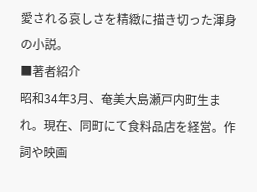愛される哀しさを精緻に描き切った渾身の小説。
■著者紹介
昭和34年3月、奄美大島瀬戸内町生まれ。現在、同町にて食料品店を経営。作詞や映画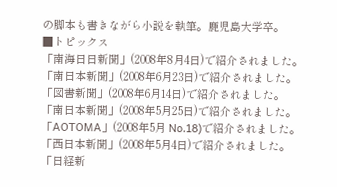の脚本も書きながら小説を執筆。鹿児島大学卒。
■トピックス
「南海日日新聞」(2008年8月4日)で紹介されました。
「南日本新聞」(2008年6月23日)で紹介されました。
「図書新聞」(2008年6月14日)で紹介されました。
「南日本新聞」(2008年5月25日)で紹介されました。
「AOTOMA」(2008年5月 No.18)で紹介されました。
「西日本新聞」(2008年5月4日)で紹介されました。
「日経新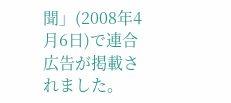聞」(2008年4月6日)で連合広告が掲載されました。